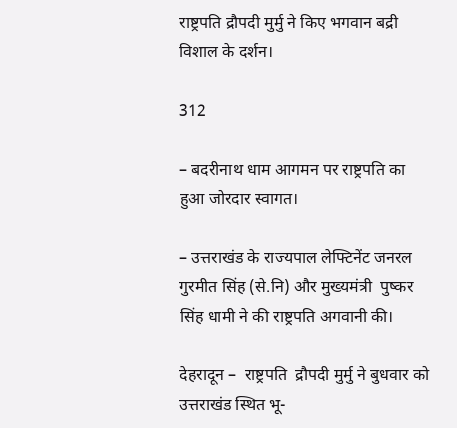राष्ट्रपति द्रौपदी मुर्मु ने किए भगवान बद्री विशाल के दर्शन।

312

– बदरीनाथ धाम आगमन पर राष्ट्रपति का हुआ जोरदार स्वागत।

– उत्तराखंड के राज्यपाल लेफ्टिनेंट जनरल गुरमीत सिंह (से.नि) और मुख्यमंत्री  पुष्कर सिंह धामी ने की राष्ट्रपति अगवानी की।

देहरादून –  राष्ट्रपति  द्रौपदी मुर्मु ने बुधवार को उत्तराखंड स्थित भू-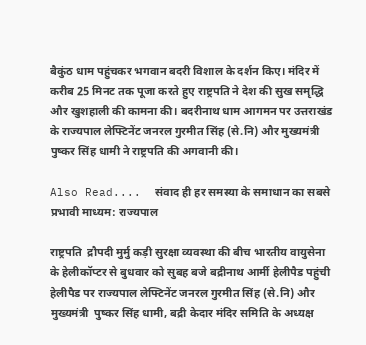बैकुंठ धाम पहुंचकर भगवान बदरी विशाल के दर्शन किए। मंदिर में करीब 25 मिनट तक पूजा करते हुए राष्ट्रपति ने देश की सुख समृद्धि और खुशहाली की कामना की। बदरीनाथ धाम आगमन पर उत्तराखंड के राज्यपाल लेफ्टिनेंट जनरल गुरमीत सिंह (से.नि) और मुख्यमंत्री  पुष्कर सिंह धामी ने राष्ट्रपति की अगवानी की।

Also Read....  संवाद ही हर समस्या के समाधान का सबसे प्रभावी माध्यम: राज्यपाल

राष्ट्रपति  द्रौपदी मुर्मु कड़ी सुरक्षा व्यवस्था की बीच भारतीय वायुसेना के हेलीकॉप्टर से बुधवार को सुबह बजे बद्रीनाथ आर्मी हेलीपैड पहुंची हेलीपैड पर राज्यपाल लेफ्टिनेंट जनरल गुरमीत सिंह (से.नि) और मुख्यमंत्री  पुष्कर सिंह धामी, बद्री केदार मंदिर समिति के अध्यक्ष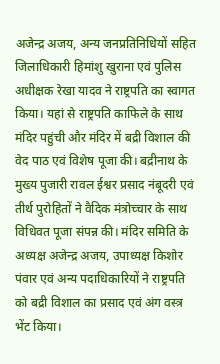अजेन्द्र अजय, अन्य जनप्रतिनिधियों सहित जिलाधिकारी हिमांशु खुराना एवं पुलिस अधीक्षक रेखा यादव ने राष्ट्रपति का स्वागत किया। यहां से राष्ट्रपति काफिले के साथ मंदिर पहुंची और मंदिर में बद्री विशाल की वेद पाठ एवं विशेष पूजा की। बद्रीनाथ के मुख्य पुजारी रावल ईश्वर प्रसाद नंबूदरी एवं तीर्थ पुरोहितों ने वैदिक मंत्रोच्चार के साथ विधिवत पूजा संपन्न की। मंदिर समिति के अध्यक्ष अजेन्द्र अजय, उपाध्यक्ष किशोर पंवार एवं अन्य पदाधिकारियों ने राष्ट्रपति को बद्री विशाल का प्रसाद एवं अंग वस्त्र भेंट किया।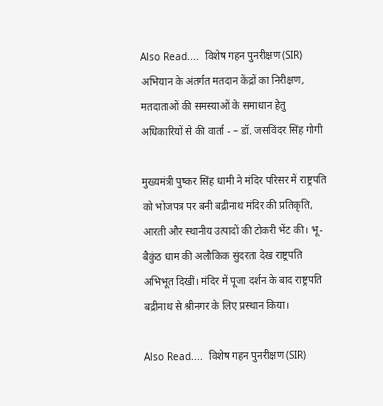Also Read....  विशेष गहन पुनरीक्षण (SIR) अभियान के अंतर्गत मतदान केंद्रों का निरीक्षण, मतदाताओं की समस्याओं के समाधान हेतु अधिकारियों से की वार्ता - – डॉ. जसविंदर सिंह गोगी

मुख्यमंत्री पुष्कर सिंह धामी ने मंदिर परिसर में राष्ट्रपति को भोजपत्र पर बनी बद्रीनाथ मंदिर की प्रतिकृति, आरती और स्थानीय उत्पादों की टोकरी भेंट की। भू-बैकुंठ धाम की अलौकिक सुंदरता देख राष्ट्रपति अभिभूत दिखीं। मंदिर में पूजा दर्शन के बाद राष्ट्रपति बद्रीनाथ से श्रीनगर के लिए प्रस्थान किया।

Also Read....  विशेष गहन पुनरीक्षण (SIR)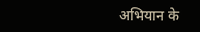अभियान के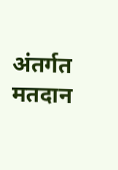अंतर्गत मतदान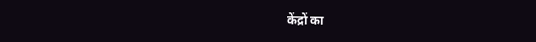केंद्रों का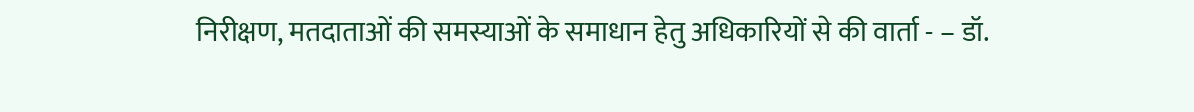निरीक्षण, मतदाताओं की समस्याओं के समाधान हेतु अधिकारियों से की वार्ता - – डॉ.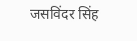जसविंदर सिंह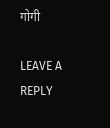गोगी

LEAVE A REPLY